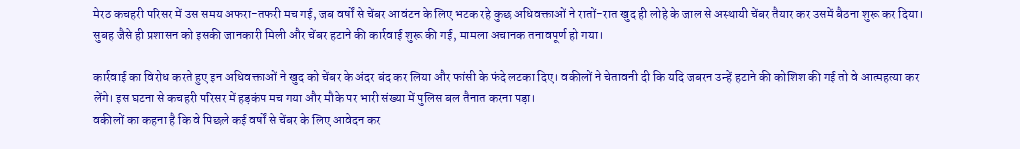मेरठ कचहरी परिसर में उस समय अफरा-तफरी मच गई, जब वर्षों से चेंबर आवंटन के लिए भटक रहे कुछ अधिवक्ताओं ने रातों-रात खुद ही लोहे के जाल से अस्थायी चेंबर तैयार कर उसमें बैठना शुरू कर दिया। सुबह जैसे ही प्रशासन को इसकी जानकारी मिली और चेंबर हटाने की कार्रवाई शुरू की गई, मामला अचानक तनावपूर्ण हो गया।

कार्रवाई का विरोध करते हुए इन अधिवक्ताओं ने खुद को चेंबर के अंदर बंद कर लिया और फांसी के फंदे लटका दिए। वकीलों ने चेतावनी दी कि यदि जबरन उन्हें हटाने की कोशिश की गई तो वे आत्महत्या कर लेंगे। इस घटना से कचहरी परिसर में हड़कंप मच गया और मौके पर भारी संख्या में पुलिस बल तैनात करना पड़ा।
वकीलों का कहना है कि वे पिछले कई वर्षों से चेंबर के लिए आवेदन कर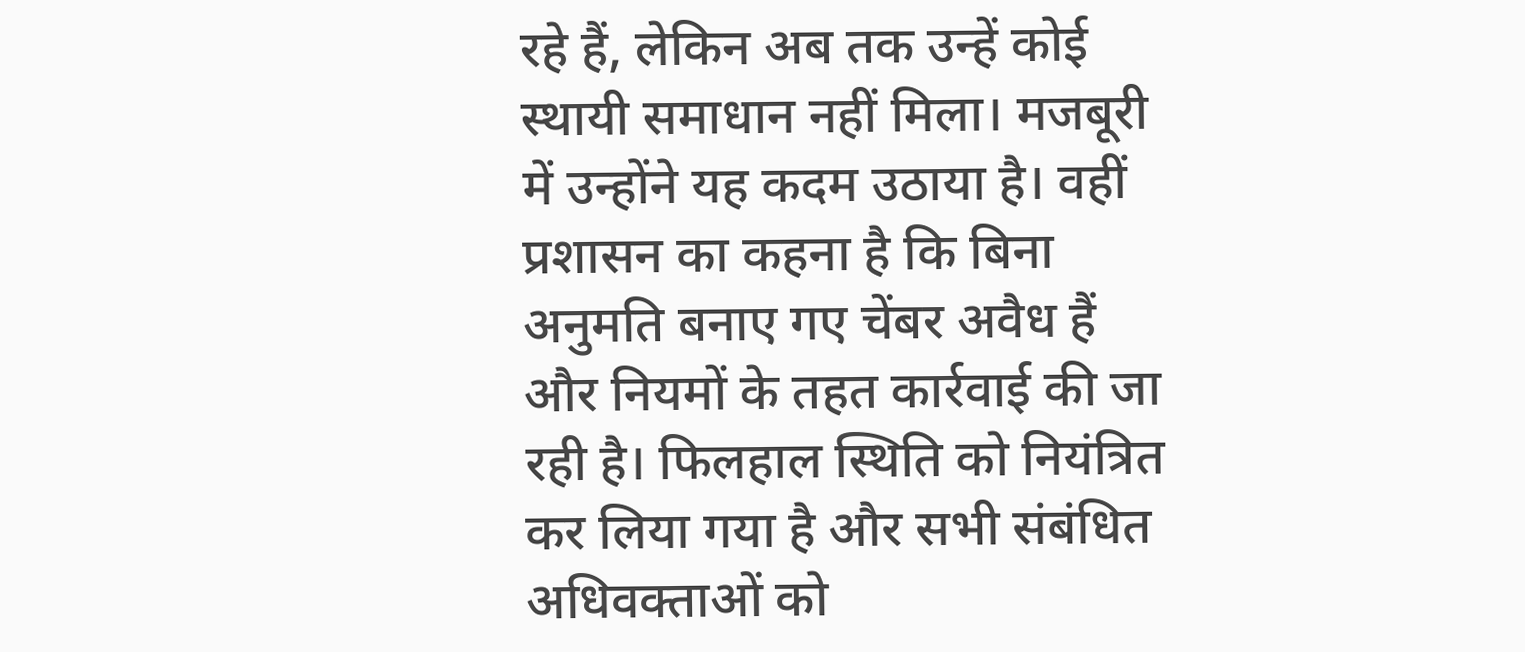रहे हैं, लेकिन अब तक उन्हें कोई स्थायी समाधान नहीं मिला। मजबूरी में उन्होंने यह कदम उठाया है। वहीं प्रशासन का कहना है कि बिना अनुमति बनाए गए चेंबर अवैध हैं और नियमों के तहत कार्रवाई की जा रही है। फिलहाल स्थिति को नियंत्रित कर लिया गया है और सभी संबंधित अधिवक्ताओं को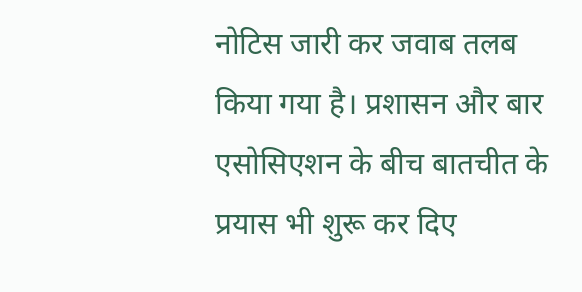नोटिस जारी कर जवाब तलब किया गया है। प्रशासन और बार एसोसिएशन के बीच बातचीत के प्रयास भी शुरू कर दिए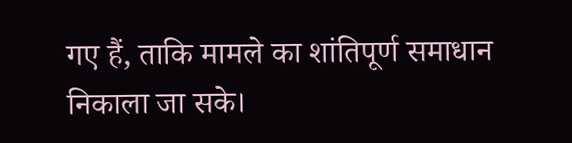गए हैं, ताकि मामले का शांतिपूर्ण समाधान निकाला जा सके।